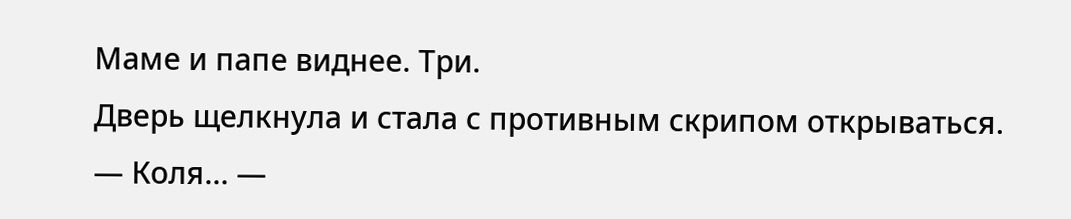Мaмe и пaпe виднее. Три.
Дверь щелкнула и стала с противным скрипом открываться. — Коля… —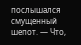послышался смущенный шепот. — Что,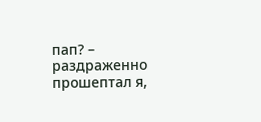пап? – раздраженно прошептал я,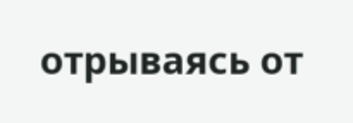отрываясь от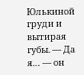Юлькиной груди и вытирая губы. — Да я… — он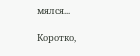мялся...

Коротко,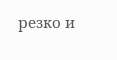резко и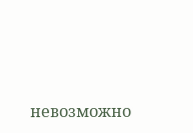невозможно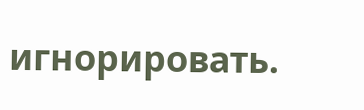игнорировать.